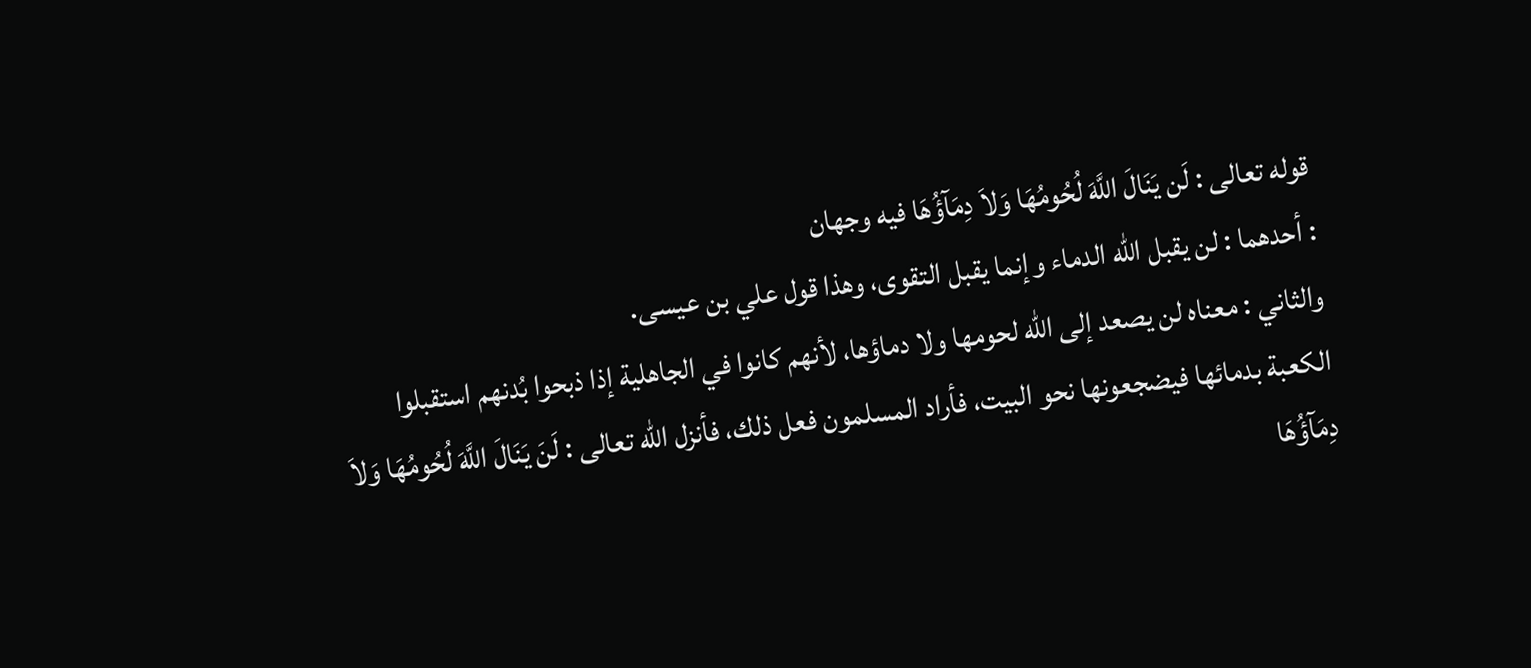قوله تعالى : لَن يَنَالَ اللَّهَ لُحُومُهَا وَلاَ دِمَآؤُهَا فيه وجهان
: أحدهما : لن يقبل الله الدماء وإنما يقبل التقوى، وهذا قول علي بن عيسى.
والثاني : معناه لن يصعد إلى الله لحومها ولا دماؤها، لأنهم كانوا في الجاهلية إذا ذبحوا بُدنهم استقبلوا الكعبة بدمائها فيضجعونها نحو البيت، فأراد المسلمون فعل ذلك، فأنزل الله تعالى : لَنَ يَنَالَ اللَّهَ لُحُومُهَا وَلاَ دِمَآؤُهَا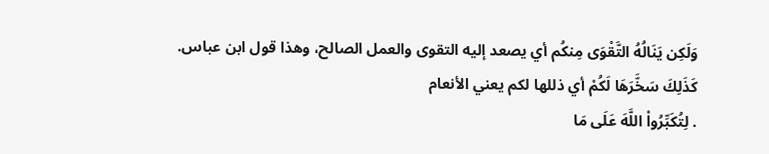وَلَكِن يَنَالُهُ التَّقْوَى مِنكُم أي يصعد إليه التقوى والعمل الصالح، وهذا قول ابن عباس.
كَذَلِكَ سَخَّرَهَا لَكُمْ أي ذللها لكم يعني الأنعام
. لِتُكَبِّرُواْ اللَّهَ عَلَى مَا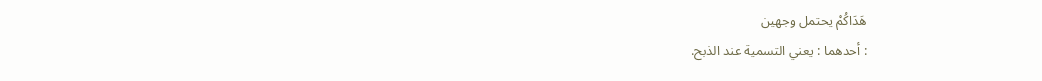هَدَاكُمْ يحتمل وجهين
: أحدهما : يعني التسمية عند الذبح.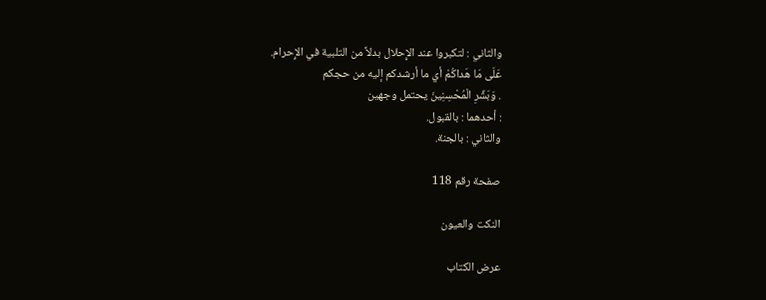والثاني : لتكبروا عند الإِحلال بدلاً من التلبية في الإِحرام.
عَلَى مَا هَداكُمْ أي ما أرشدكم إليه من حجكم
. وَبَشِّرِ الْمُحْسِنِينَ يحتمل وجهين
: أحدهما : بالقبول.
والثاني : بالجنة.

صفحة رقم 118

النكت والعيون

عرض الكتاب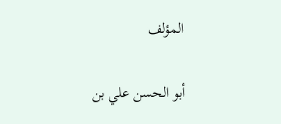المؤلف

أبو الحسن علي بن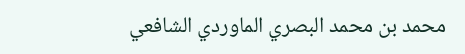محمد بن محمد البصري الماوردي الشافعي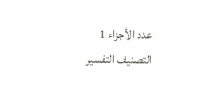عدد الأجزاء 1
التصنيف التفسير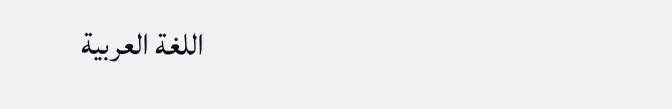اللغة العربية